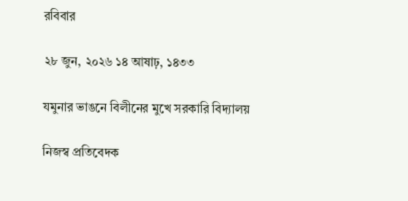রবিবার

২৮ জুন, ২০২৬ ১৪ আষাঢ়, ১৪৩৩

যমুনার ভাঙনে বিলীনের মুখে সরকারি বিদ্যালয়

নিজস্ব প্রতিবেদক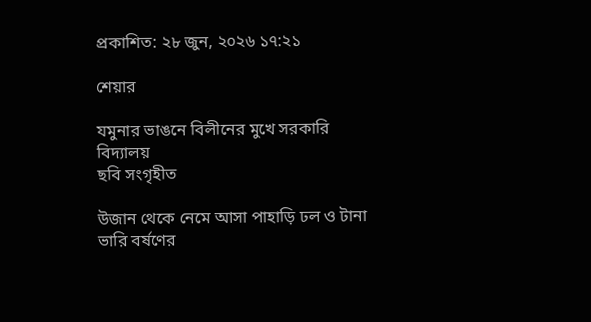প্রকাশিত: ২৮ জুন, ২০২৬ ১৭:২১

শেয়ার

যমুনার ভাঙনে বিলীনের মুখে সরকারি বিদ্যালয়
ছবি সংগৃহীত

উজান থেকে নেমে আসা পাহাড়ি ঢল ও টানা ভারি বর্ষণের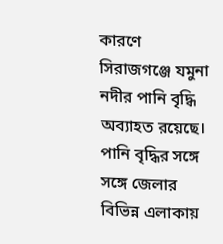কারণে সিরাজগঞ্জে যমুনা নদীর পানি বৃদ্ধি অব্যাহত রয়েছে। পানি বৃদ্ধির সঙ্গে সঙ্গে জেলার বিভিন্ন এলাকায়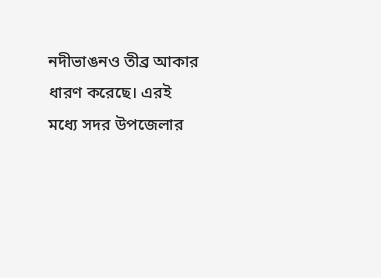নদীভাঙনও তীব্র আকার ধারণ করেছে। এরই মধ্যে সদর উপজেলার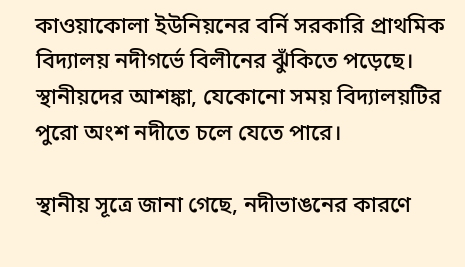কাওয়াকোলা ইউনিয়নের বর্নি সরকারি প্রাথমিক বিদ্যালয় নদীগর্ভে বিলীনের ঝুঁকিতে পড়েছে। স্থানীয়দের আশঙ্কা, যেকোনো সময় বিদ্যালয়টির পুরো অংশ নদীতে চলে যেতে পারে।

স্থানীয় সূত্রে জানা গেছে, নদীভাঙনের কারণে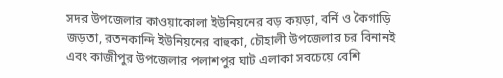সদর উপজেলার কাওয়াকোলা ইউনিয়নের বড় কয়ড়া, বর্নি ও কৈগাড়ি জড়তা, রতনকান্দি ইউনিয়নের বাহুকা, চৌহালী উপজেলার চর বিনানই এবং কাজীপুর উপজেলার পলাশপুর ঘাট এলাকা সবচেয়ে বেশি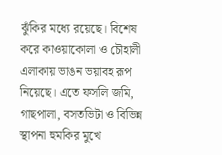ঝুঁকির মধ্যে রয়েছে। বিশেষ করে কাওয়াকোলা ও চৌহালী এলাকায় ভাঙন ভয়াবহ রূপ নিয়েছে। এতে ফসলি জমি, গাছপালা, বসতভিটা ও বিভিন্ন স্থাপনা হুমকির মুখে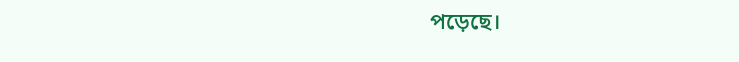পড়েছে।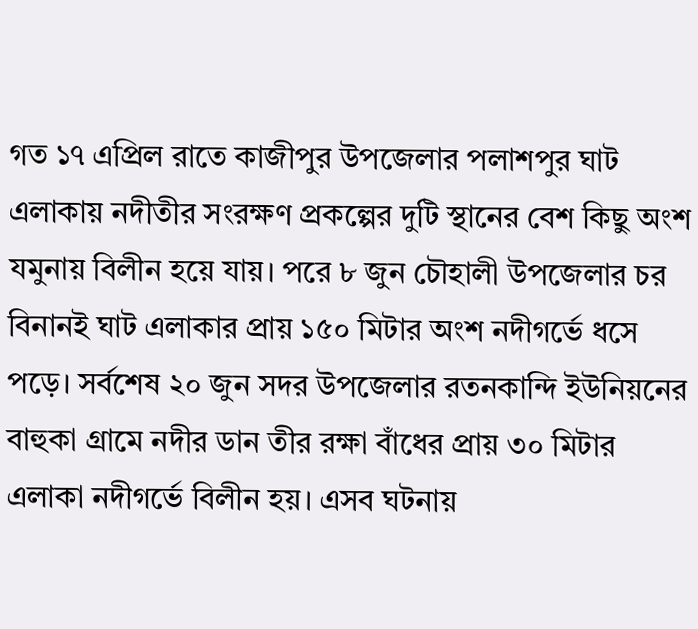গত ১৭ এপ্রিল রাতে কাজীপুর উপজেলার পলাশপুর ঘাট এলাকায় নদীতীর সংরক্ষণ প্রকল্পের দুটি স্থানের বেশ কিছু অংশ যমুনায় বিলীন হয়ে যায়। পরে ৮ জুন চৌহালী উপজেলার চর বিনানই ঘাট এলাকার প্রায় ১৫০ মিটার অংশ নদীগর্ভে ধসে পড়ে। সর্বশেষ ২০ জুন সদর উপজেলার রতনকান্দি ইউনিয়নের বাহুকা গ্রামে নদীর ডান তীর রক্ষা বাঁধের প্রায় ৩০ মিটার এলাকা নদীগর্ভে বিলীন হয়। এসব ঘটনায়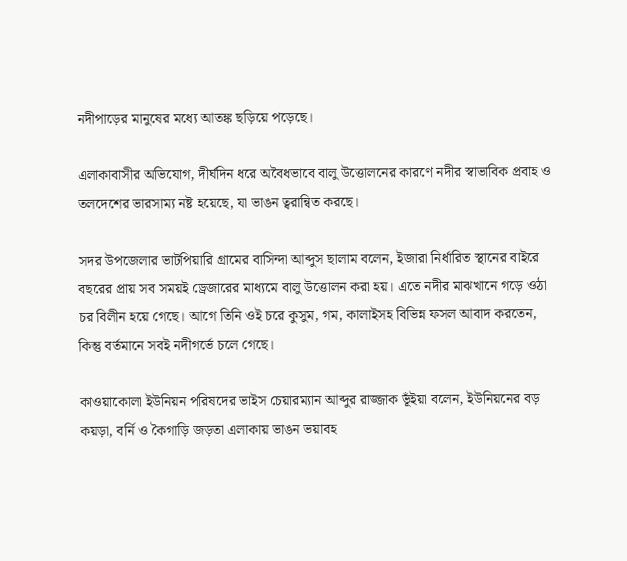নদীপাড়ের মানুষের মধ্যে আতঙ্ক ছড়িয়ে পড়েছে।

এলাকাবাসীর অভিযোগ, দীর্ঘদিন ধরে অবৈধভাবে বালু উত্তোলনের কারণে নদীর স্বাভাবিক প্রবাহ ও তলদেশের ভারসাম্য নষ্ট হয়েছে, যা ভাঙন ত্বরান্বিত করছে।

সদর উপজেলার ভাটপিয়ারি গ্রামের বাসিন্দা আব্দুস ছালাম বলেন, ইজারা নির্ধারিত স্থানের বাইরে বছরের প্রায় সব সময়ই ড্রেজারের মাধ্যমে বালু উত্তোলন করা হয়। এতে নদীর মাঝখানে গড়ে ওঠা চর বিলীন হয়ে গেছে। আগে তিনি ওই চরে কুসুম, গম, কালাইসহ বিভিন্ন ফসল আবাদ করতেন, কিন্তু বর্তমানে সবই নদীগর্ভে চলে গেছে।

কাওয়াকোলা ইউনিয়ন পরিষদের ভাইস চেয়ারম্যান আব্দুর রাজ্জাক ভূঁইয়া বলেন, ইউনিয়নের বড় কয়ড়া, বর্নি ও কৈগাড়ি জড়তা এলাকায় ভাঙন ভয়াবহ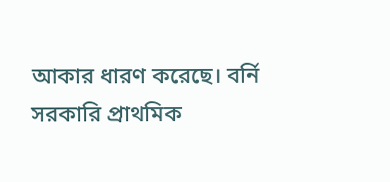আকার ধারণ করেছে। বর্নি সরকারি প্রাথমিক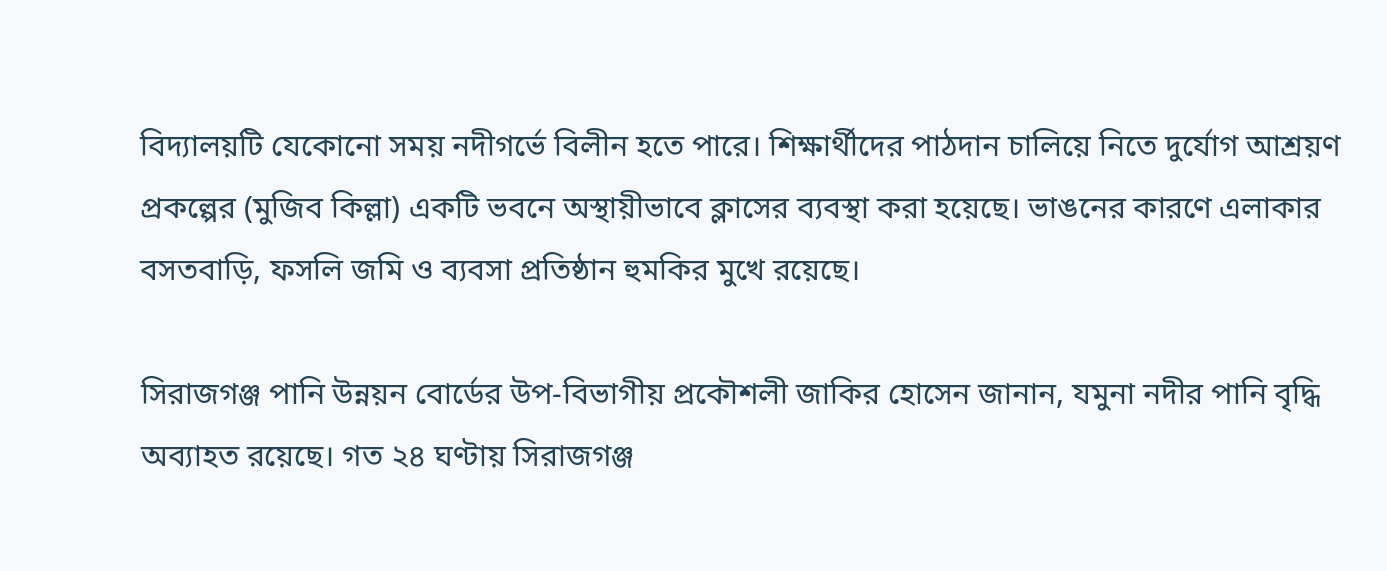বিদ্যালয়টি যেকোনো সময় নদীগর্ভে বিলীন হতে পারে। শিক্ষার্থীদের পাঠদান চালিয়ে নিতে দুর্যোগ আশ্রয়ণ প্রকল্পের (মুজিব কিল্লা) একটি ভবনে অস্থায়ীভাবে ক্লাসের ব্যবস্থা করা হয়েছে। ভাঙনের কারণে এলাকার বসতবাড়ি, ফসলি জমি ও ব্যবসা প্রতিষ্ঠান হুমকির মুখে রয়েছে।

সিরাজগঞ্জ পানি উন্নয়ন বোর্ডের উপ-বিভাগীয় প্রকৌশলী জাকির হোসেন জানান, যমুনা নদীর পানি বৃদ্ধি অব্যাহত রয়েছে। গত ২৪ ঘণ্টায় সিরাজগঞ্জ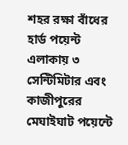শহর রক্ষা বাঁধের হার্ড পয়েন্ট এলাকায় ৩ সেন্টিমিটার এবং কাজীপুরের মেঘাইঘাট পয়েন্টে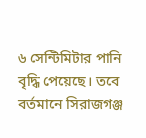৬ সেন্টিমিটার পানি বৃদ্ধি পেয়েছে। তবে বর্তমানে সিরাজগঞ্জ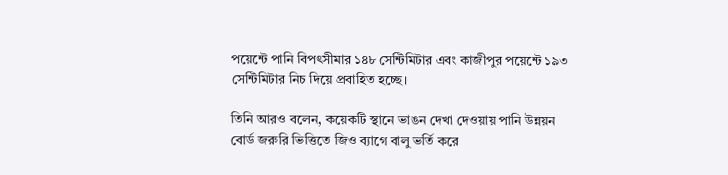পয়েন্টে পানি বিপৎসীমার ১৪৮ সেন্টিমিটার এবং কাজীপুর পয়েন্টে ১৯৩ সেন্টিমিটার নিচ দিয়ে প্রবাহিত হচ্ছে।

তিনি আরও বলেন, কয়েকটি স্থানে ভাঙন দেখা দেওয়ায় পানি উন্নয়ন বোর্ড জরুরি ভিত্তিতে জিও ব্যাগে বালু ভর্তি করে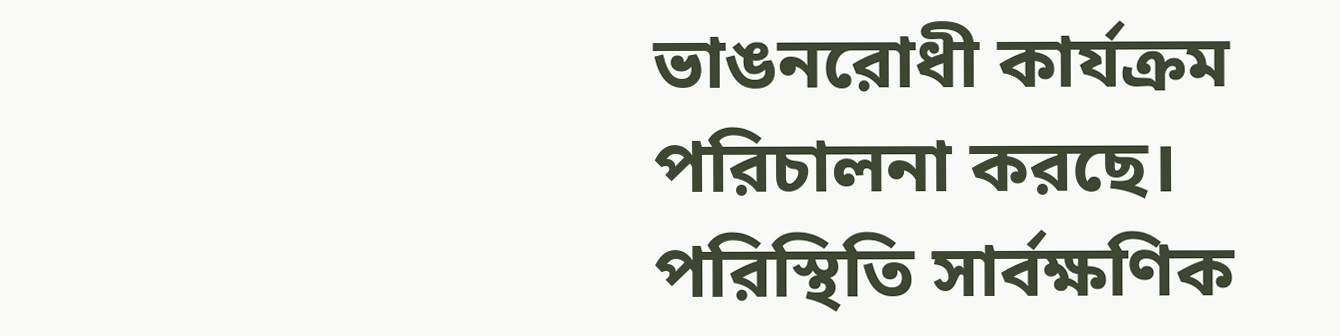ভাঙনরোধী কার্যক্রম পরিচালনা করছে। পরিস্থিতি সার্বক্ষণিক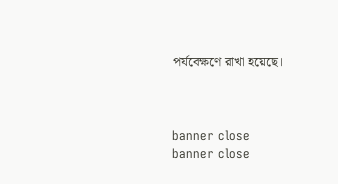পর্যবেক্ষণে রাখা হয়েছে।



banner close
banner close